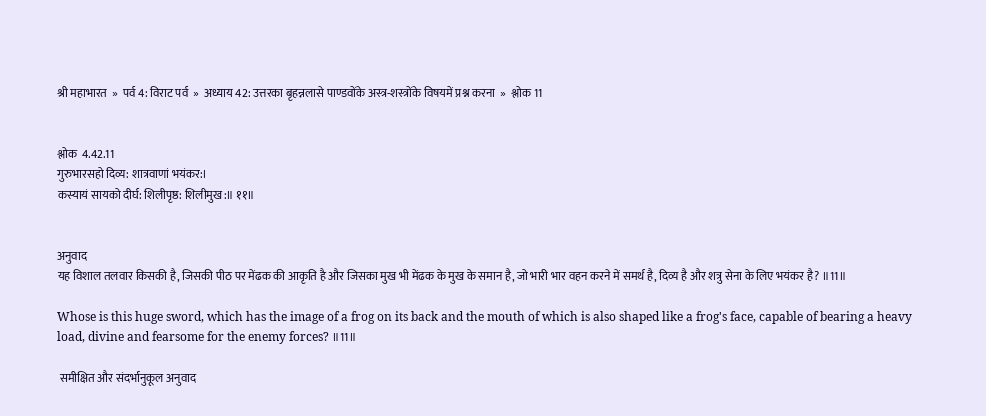श्री महाभारत  »  पर्व 4: विराट पर्व  »  अध्याय 42: उत्तरका बृहन्नलासे पाण्डवोंके अस्त्र-शस्त्रोंके विषयमें प्रश्न करना  »  श्लोक 11


श्लोक  4.42.11
गुरुभारसहो दिव्य: शात्रवाणां भयंकर:।
कस्यायं सायको दीर्घ: शिलीपृष्ठ: शिलीमुख:॥ ११॥


अनुवाद
यह विशाल तलवार किसकी है, जिसकी पीठ पर मेंढक की आकृति है और जिसका मुख भी मेंढक के मुख के समान है, जो भारी भार वहन करने में समर्थ है, दिव्य है और शत्रु सेना के लिए भयंकर है? ॥11॥

Whose is this huge sword, which has the image of a frog on its back and the mouth of which is also shaped like a frog's face, capable of bearing a heavy load, divine and fearsome for the enemy forces? ॥11॥

 समीक्षित और संदर्भानुकूल अनुवाद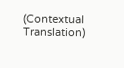(Contextual Translation)